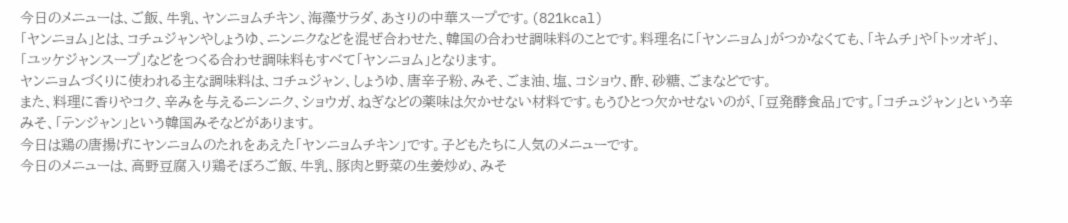今日のメニューは、ご飯、牛乳、ヤンニョムチキン、海藻サラダ、あさりの中華スープです。(821kcal)
「ヤンニョム」とは、コチュジャンやしょうゆ、ニンニクなどを混ぜ合わせた、韓国の合わせ調味料のことです。料理名に「ヤンニョム」がつかなくても、「キムチ」や「トッオギ」、「ユッケジャンスープ」などをつくる合わせ調味料もすべて「ヤンニョム」となります。
ヤンニョムづくりに使われる主な調味料は、コチュジャン、しょうゆ、唐辛子粉、みそ、ごま油、塩、コショウ、酢、砂糖、ごまなどです。
また、料理に香りやコク、辛みを与えるニンニク、ショウガ、ねぎなどの薬味は欠かせない材料です。もうひとつ欠かせないのが、「豆発酵食品」です。「コチュジャン」という辛みそ、「テンジャン」という韓国みそなどがあります。
今日は鶏の唐揚げにヤンニョムのたれをあえた「ヤンニョムチキン」です。子どもたちに人気のメニューです。
今日のメニューは、高野豆腐入り鶏そぼろご飯、牛乳、豚肉と野菜の生姜炒め、みそ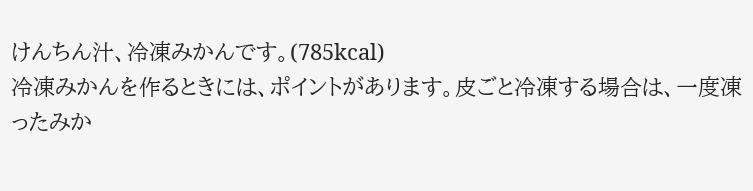けんちん汁、冷凍みかんです。(785kcal)
冷凍みかんを作るときには、ポイントがあります。皮ごと冷凍する場合は、一度凍ったみか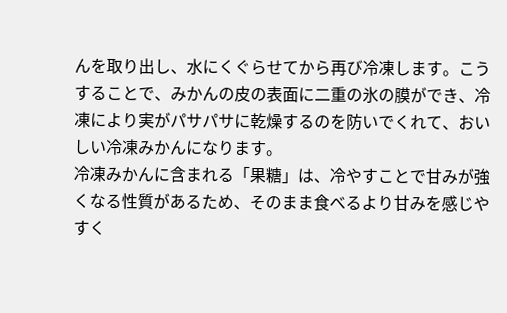んを取り出し、水にくぐらせてから再び冷凍します。こうすることで、みかんの皮の表面に二重の氷の膜ができ、冷凍により実がパサパサに乾燥するのを防いでくれて、おいしい冷凍みかんになります。
冷凍みかんに含まれる「果糖」は、冷やすことで甘みが強くなる性質があるため、そのまま食べるより甘みを感じやすく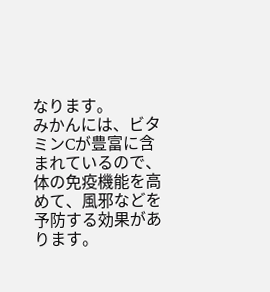なります。
みかんには、ビタミンCが豊富に含まれているので、体の免疫機能を高めて、風邪などを予防する効果があります。